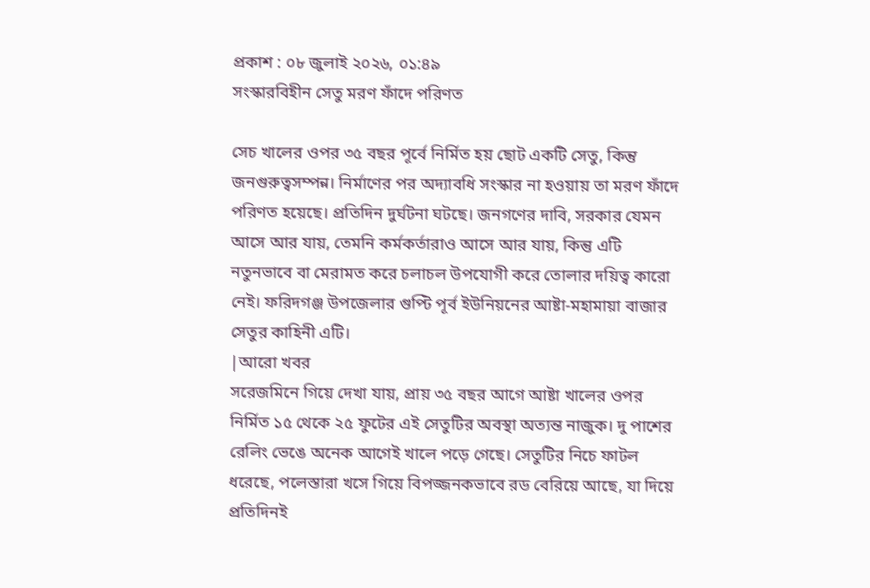প্রকাশ : ০৮ জুলাই ২০২৬, ০১:৪৯
সংস্কারবিহীন সেতু মরণ ফাঁদে পরিণত

সেচ খালের ওপর ৩৫ বছর পূর্বে নির্মিত হয় ছোট একটি সেতু, কিন্তু জনগুরুত্বসম্পন্ন। নির্মাণের পর অদ্যাবধি সংস্কার না হওয়ায় তা মরণ ফাঁদে পরিণত হয়েছে। প্রতিদিন দুর্ঘটনা ঘটছে। জনগণের দাবি, সরকার যেমন আসে আর যায়, তেমনি কর্মকর্তারাও আসে আর যায়, কিন্তু এটি নতুনভাবে বা মেরামত করে চলাচল উপযোগী করে তোলার দয়িত্ব কারো নেই। ফরিদগঞ্জ উপজেলার গুপ্টি পূর্ব ইউনিয়নের আষ্টা-মহামায়া বাজার সেতুর কাহিনী এটি।
|আরো খবর
সরেজমিনে গিয়ে দেখা যায়, প্রায় ৩৫ বছর আগে আষ্টা খালের ওপর নির্মিত ১৫ থেকে ২৫ ফুটের এই সেতুটির অবস্থা অত্যন্ত নাজুক। দু পাশের রেলিং ভেঙে অনেক আগেই খালে পড়ে গেছে। সেতুটির নিচে ফাটল ধরেছে, পলেস্তারা খসে গিয়ে বিপজ্জনকভাবে রড বেরিয়ে আছে, যা দিয়ে প্রতিদিনই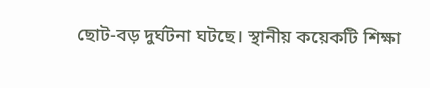ছোট-বড় দুর্ঘটনা ঘটছে। স্থানীয় কয়েকটি শিক্ষা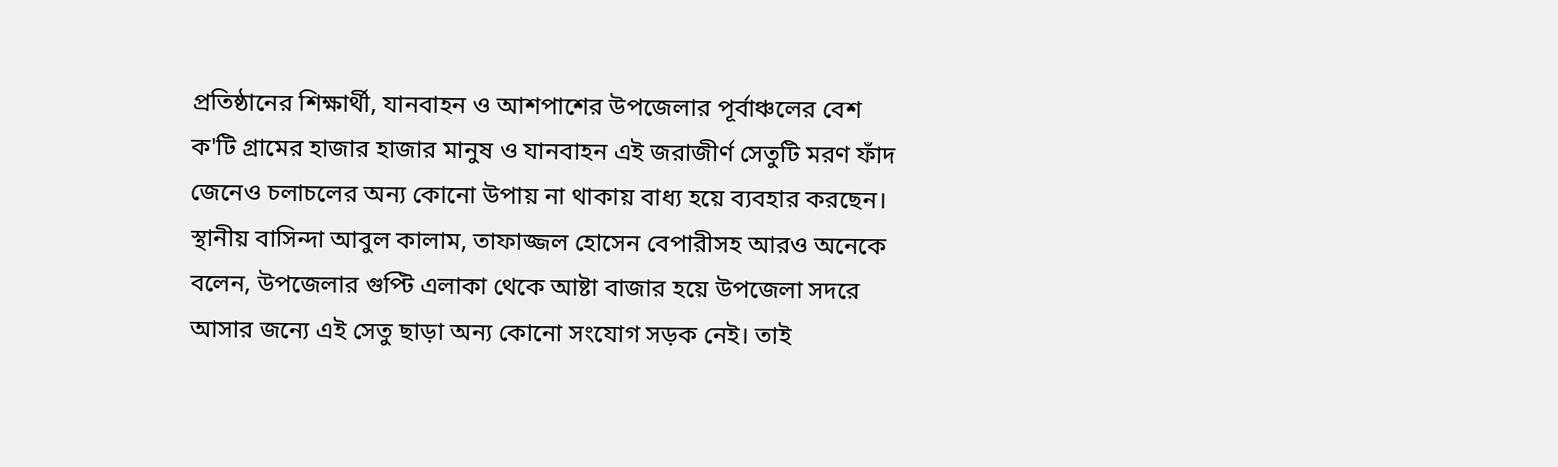প্রতিষ্ঠানের শিক্ষার্থী, যানবাহন ও আশপাশের উপজেলার পূর্বাঞ্চলের বেশ ক'টি গ্রামের হাজার হাজার মানুষ ও যানবাহন এই জরাজীর্ণ সেতুটি মরণ ফাঁদ জেনেও চলাচলের অন্য কোনো উপায় না থাকায় বাধ্য হয়ে ব্যবহার করছেন।
স্থানীয় বাসিন্দা আবুল কালাম, তাফাজ্জল হোসেন বেপারীসহ আরও অনেকে বলেন, উপজেলার গুপ্টি এলাকা থেকে আষ্টা বাজার হয়ে উপজেলা সদরে আসার জন্যে এই সেতু ছাড়া অন্য কোনো সংযোগ সড়ক নেই। তাই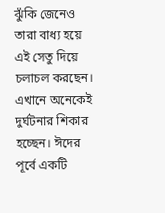ঝুঁকি জেনেও তারা বাধ্য হয়ে এই সেতু দিয়ে চলাচল করছেন। এখানে অনেকেই দুর্ঘটনার শিকার হচ্ছেন। ঈদের পূর্বে একটি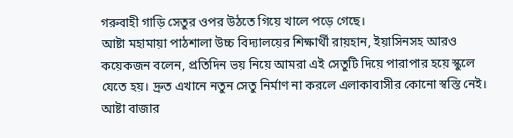গরুবাহী গাড়ি সেতুর ওপর উঠতে গিয়ে খালে পড়ে গেছে।
আষ্টা মহামায়া পাঠশালা উচ্চ বিদ্যালয়ের শিক্ষার্থী রায়হান, ইয়াসিনসহ আরও কয়েকজন বলেন, প্রতিদিন ভয় নিয়ে আমরা এই সেতুটি দিয়ে পারাপার হয়ে স্কুলে যেতে হয়। দ্রুত এখানে নতুন সেতু নির্মাণ না করলে এলাকাবাসীর কোনো স্বস্তি নেই।
আষ্টা বাজার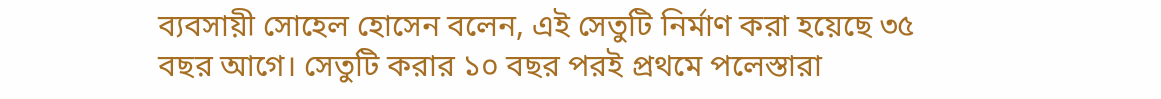ব্যবসায়ী সোহেল হোসেন বলেন, এই সেতুটি নির্মাণ করা হয়েছে ৩৫ বছর আগে। সেতুটি করার ১০ বছর পরই প্রথমে পলেস্তারা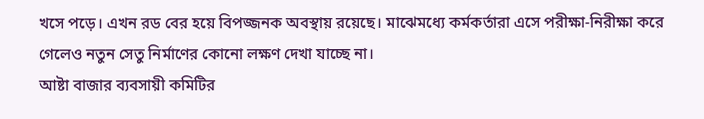খসে পড়ে। এখন রড বের হয়ে বিপজ্জনক অবস্থায় রয়েছে। মাঝেমধ্যে কর্মকর্তারা এসে পরীক্ষা-নিরীক্ষা করে গেলেও নতুন সেতু নির্মাণের কোনো লক্ষণ দেখা যাচ্ছে না।
আষ্টা বাজার ব্যবসায়ী কমিটির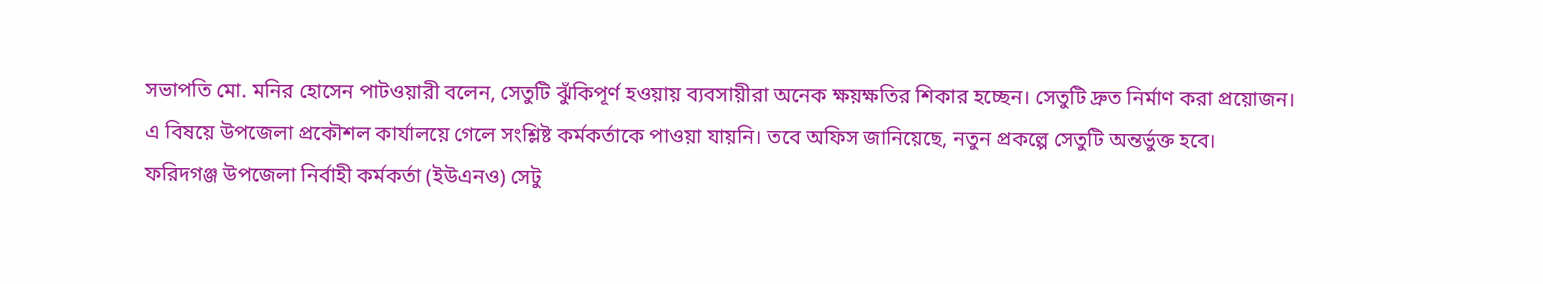সভাপতি মো. মনির হোসেন পাটওয়ারী বলেন, সেতুটি ঝুঁকিপূর্ণ হওয়ায় ব্যবসায়ীরা অনেক ক্ষয়ক্ষতির শিকার হচ্ছেন। সেতুটি দ্রুত নির্মাণ করা প্রয়োজন।
এ বিষয়ে উপজেলা প্রকৌশল কার্যালয়ে গেলে সংশ্লিষ্ট কর্মকর্তাকে পাওয়া যায়নি। তবে অফিস জানিয়েছে, নতুন প্রকল্পে সেতুটি অন্তর্ভুক্ত হবে।
ফরিদগঞ্জ উপজেলা নির্বাহী কর্মকর্তা (ইউএনও) সেটু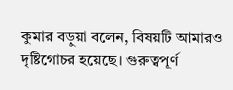কুমার বড়ুয়া বলেন, বিষয়টি আমারও দৃষ্টিগোচর হয়েছে। গুরুত্বপূর্ণ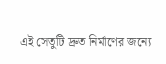এই সেতুটি দ্রুত নির্মাণের জন্যে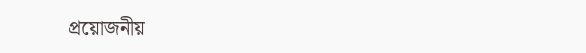প্রয়োজনীয়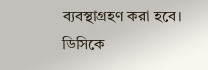ব্যবস্থাগ্রহণ করা হবে।
ডিসিকে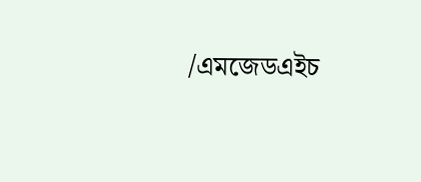/এমজেডএইচ